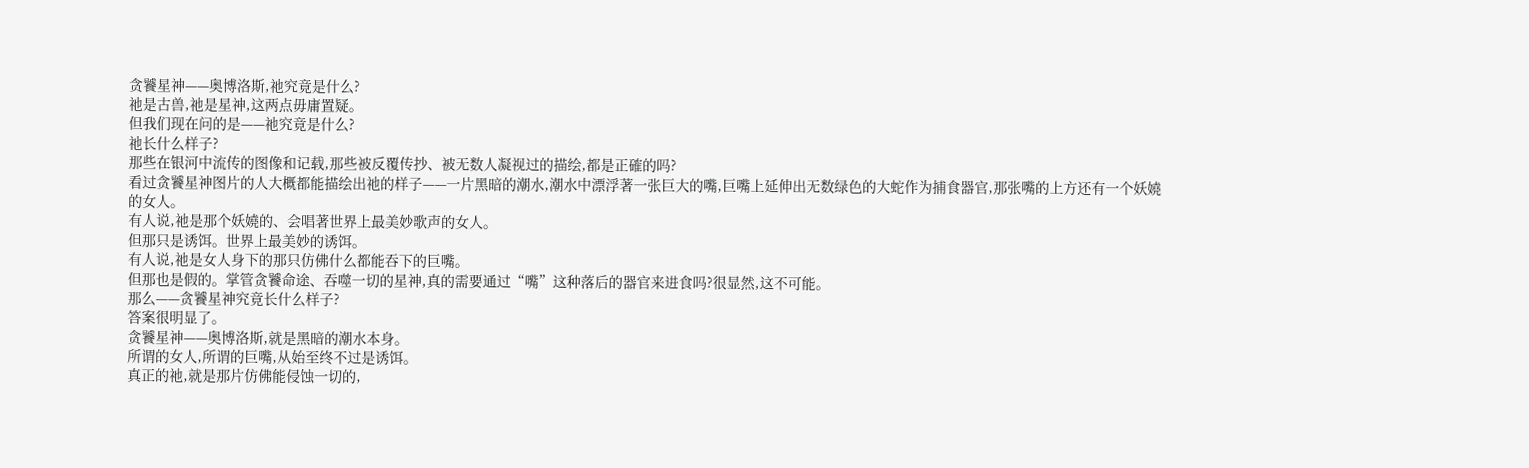贪饕星神——奥博洛斯,祂究竟是什么?
祂是古兽,祂是星神,这两点毋庸置疑。
但我们现在问的是——祂究竟是什么?
祂长什么样子?
那些在银河中流传的图像和记载,那些被反覆传抄、被无数人凝视过的描绘,都是正確的吗?
看过贪饕星神图片的人大概都能描绘出祂的样子——一片黑暗的潮水,潮水中漂浮著一张巨大的嘴,巨嘴上延伸出无数绿色的大蛇作为捕食器官,那张嘴的上方还有一个妖嬈的女人。
有人说,祂是那个妖嬈的、会唱著世界上最美妙歌声的女人。
但那只是诱饵。世界上最美妙的诱饵。
有人说,祂是女人身下的那只仿佛什么都能吞下的巨嘴。
但那也是假的。掌管贪饕命途、吞噬一切的星神,真的需要通过“嘴”这种落后的器官来进食吗?很显然,这不可能。
那么——贪饕星神究竟长什么样子?
答案很明显了。
贪饕星神——奥博洛斯,就是黑暗的潮水本身。
所谓的女人,所谓的巨嘴,从始至终不过是诱饵。
真正的祂,就是那片仿佛能侵蚀一切的,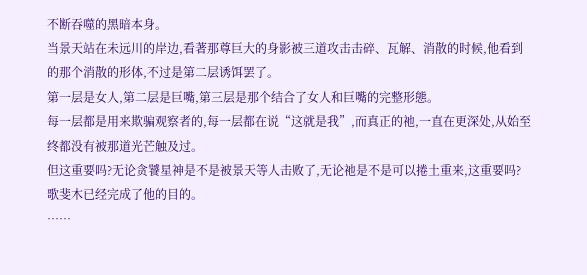不断吞噬的黑暗本身。
当景天站在未远川的岸边,看著那尊巨大的身影被三道攻击击碎、瓦解、消散的时候,他看到的那个消散的形体,不过是第二层诱饵罢了。
第一层是女人,第二层是巨嘴,第三层是那个结合了女人和巨嘴的完整形態。
每一层都是用来欺骗观察者的,每一层都在说“这就是我”,而真正的祂,一直在更深处,从始至终都没有被那道光芒触及过。
但这重要吗?无论贪饕星神是不是被景天等人击败了,无论祂是不是可以捲土重来,这重要吗?
歌斐木已经完成了他的目的。
……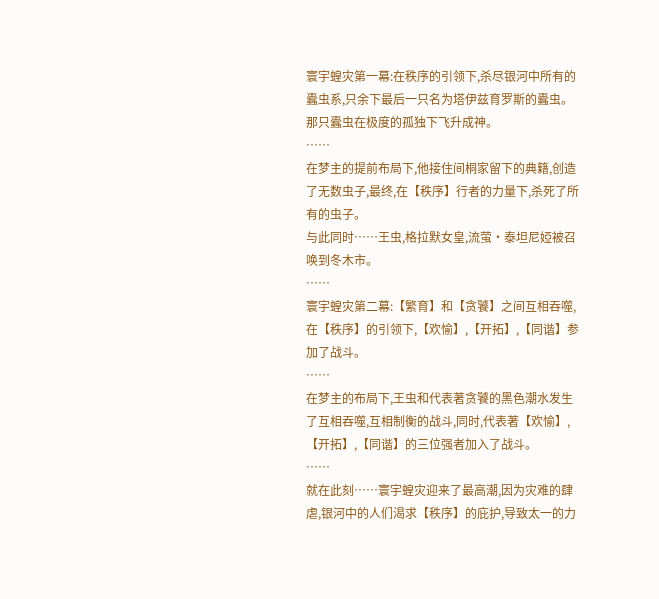寰宇蝗灾第一幕:在秩序的引领下,杀尽银河中所有的蠹虫系,只余下最后一只名为塔伊兹育罗斯的蠹虫。
那只蠹虫在极度的孤独下飞升成神。
……
在梦主的提前布局下,他接住间桐家留下的典籍,创造了无数虫子,最终,在【秩序】行者的力量下,杀死了所有的虫子。
与此同时……王虫,格拉默女皇,流萤·泰坦尼婭被召唤到冬木市。
……
寰宇蝗灾第二幕:【繁育】和【贪饕】之间互相吞噬,在【秩序】的引领下,【欢愉】,【开拓】,【同谐】参加了战斗。
……
在梦主的布局下,王虫和代表著贪饕的黑色潮水发生了互相吞噬,互相制衡的战斗,同时,代表著【欢愉】,【开拓】,【同谐】的三位强者加入了战斗。
……
就在此刻……寰宇蝗灾迎来了最高潮,因为灾难的肆虐,银河中的人们渴求【秩序】的庇护,导致太一的力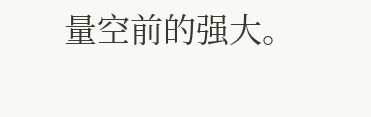量空前的强大。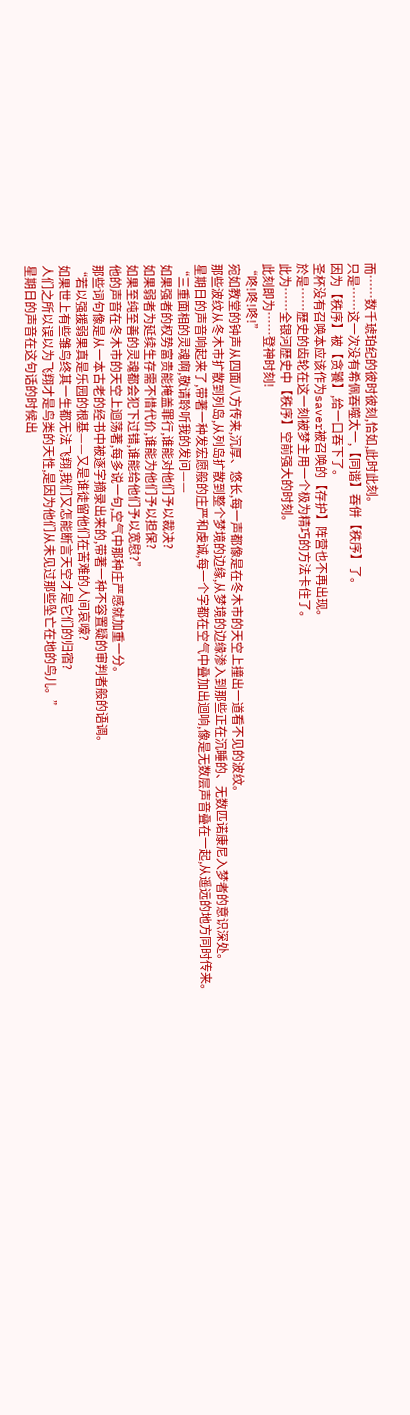而……数千琥珀纪的彼时彼刻,恰如,此时此刻。
只是……这一次没有希佩吞噬太一,【同谐】吞併【秩序】了。
因为【秩序】被【贪饕】,给一口吞下了。
圣杯没有召唤本应该作为saver被召唤的【存护】阵营也不再出现。
於是……歷史的齿轮在这一刻被梦主用一个极为精巧的方法卡住了。
此为……全银河歷史中【秩序】空前强大的时刻。
此刻即为……登神时刻!
“咚!咚!咚!”
宛如教堂的钟声从四面八方传来,沉厚、悠长,每一声都像是在冬木市的天空上撞出一道看不见的波纹。
那些波纹从冬木市扩散到列岛,从列岛扩散到整个梦境的边缘,从梦境的边缘渗入到那些正在沉睡的、无数匹诺康尼入梦者的意识深处。
星期日的声音响起来了,带著一种发宏愿般的庄严和虔诚,每一个字都在空气中叠加出迴响,像是无数层声音叠在一起,从遥远的地方同时传来。
“三重面相的灵魂啊,敬请聆听我的发问——
如果强者的权势富贵能掩盖罪行,谁能对他们予以裁决?
如果弱者为延续生存需不惜代价,谁能为他们予以担保?
如果至纯至善的灵魂都会犯下过错,谁能给他们予以宽慰?”
他的声音在冬木市的天空上迴荡著,每多说一句,空气中那种庄严感就加重一分。
那些词句像是从一本古老的经书中被逐字摘录出来的,带著一种不容置疑的审判者般的语调。
“若以强援弱果真是乐园的根基——又是谁徒留他们在苦难的人间哀嚎?
如果世上有些雏鸟终其一生都无法飞翔,我们又怎能断言天空才是它们的归宿?
人们之所以误以为飞翔才是鸟类的天性,是因为他们从未见过那些坠亡在地的鸟儿。”
星期日的声音在这句话的时候出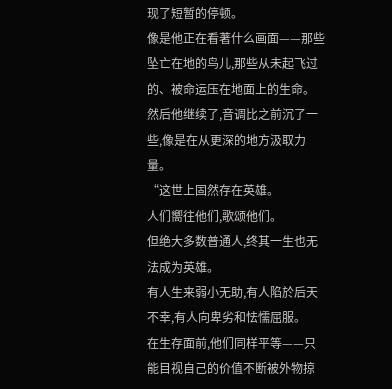现了短暂的停顿。
像是他正在看著什么画面——那些坠亡在地的鸟儿,那些从未起飞过的、被命运压在地面上的生命。
然后他继续了,音调比之前沉了一些,像是在从更深的地方汲取力量。
“这世上固然存在英雄。
人们嚮往他们,歌颂他们。
但绝大多数普通人,终其一生也无法成为英雄。
有人生来弱小无助,有人陷於后天不幸,有人向卑劣和怯懦屈服。
在生存面前,他们同样平等——只能目视自己的价值不断被外物掠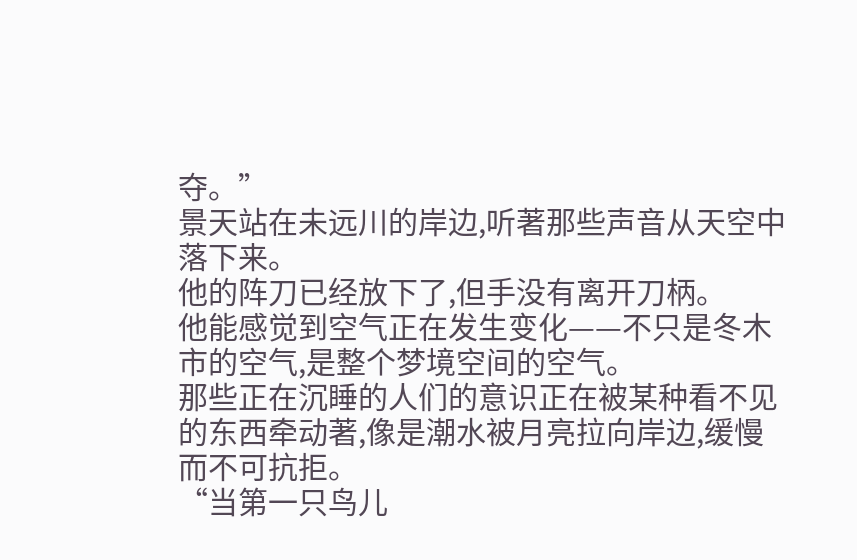夺。”
景天站在未远川的岸边,听著那些声音从天空中落下来。
他的阵刀已经放下了,但手没有离开刀柄。
他能感觉到空气正在发生变化——不只是冬木市的空气,是整个梦境空间的空气。
那些正在沉睡的人们的意识正在被某种看不见的东西牵动著,像是潮水被月亮拉向岸边,缓慢而不可抗拒。
“当第一只鸟儿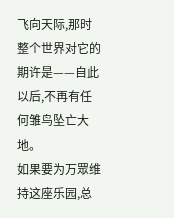飞向天际,那时整个世界对它的期许是——自此以后,不再有任何雏鸟坠亡大地。
如果要为万眾维持这座乐园,总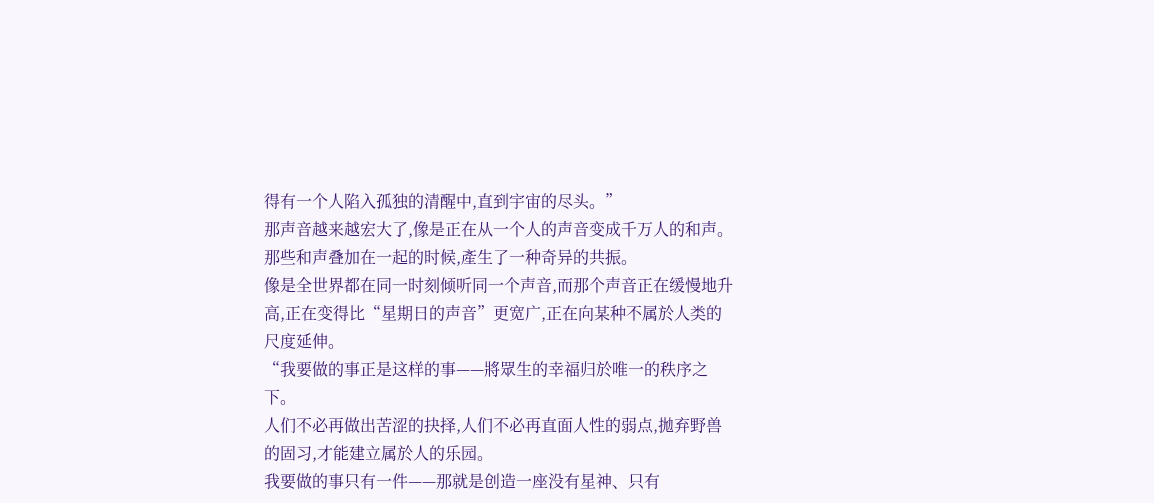得有一个人陷入孤独的清醒中,直到宇宙的尽头。”
那声音越来越宏大了,像是正在从一个人的声音变成千万人的和声。
那些和声叠加在一起的时候,產生了一种奇异的共振。
像是全世界都在同一时刻倾听同一个声音,而那个声音正在缓慢地升高,正在变得比“星期日的声音”更宽广,正在向某种不属於人类的尺度延伸。
“我要做的事正是这样的事——將眾生的幸福归於唯一的秩序之下。
人们不必再做出苦涩的抉择,人们不必再直面人性的弱点,拋弃野兽的固习,才能建立属於人的乐园。
我要做的事只有一件——那就是创造一座没有星神、只有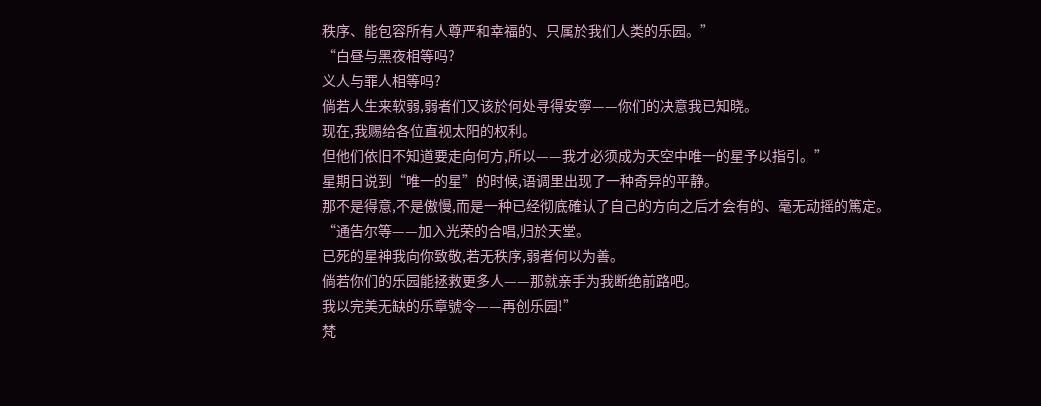秩序、能包容所有人尊严和幸福的、只属於我们人类的乐园。”
“白昼与黑夜相等吗?
义人与罪人相等吗?
倘若人生来软弱,弱者们又该於何处寻得安寧——你们的决意我已知晓。
现在,我赐给各位直视太阳的权利。
但他们依旧不知道要走向何方,所以——我才必须成为天空中唯一的星予以指引。”
星期日说到“唯一的星”的时候,语调里出现了一种奇异的平静。
那不是得意,不是傲慢,而是一种已经彻底確认了自己的方向之后才会有的、毫无动摇的篤定。
“通告尔等——加入光荣的合唱,归於天堂。
已死的星神我向你致敬,若无秩序,弱者何以为善。
倘若你们的乐园能拯救更多人——那就亲手为我断绝前路吧。
我以完美无缺的乐章號令——再创乐园!”
梵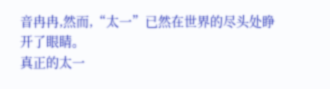音冉冉,然而,“太一”已然在世界的尽头处睁开了眼睛。
真正的太一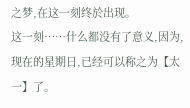之梦,在这一刻终於出现。
这一刻……什么都没有了意义,因为,现在的星期日,已经可以称之为【太一】了。